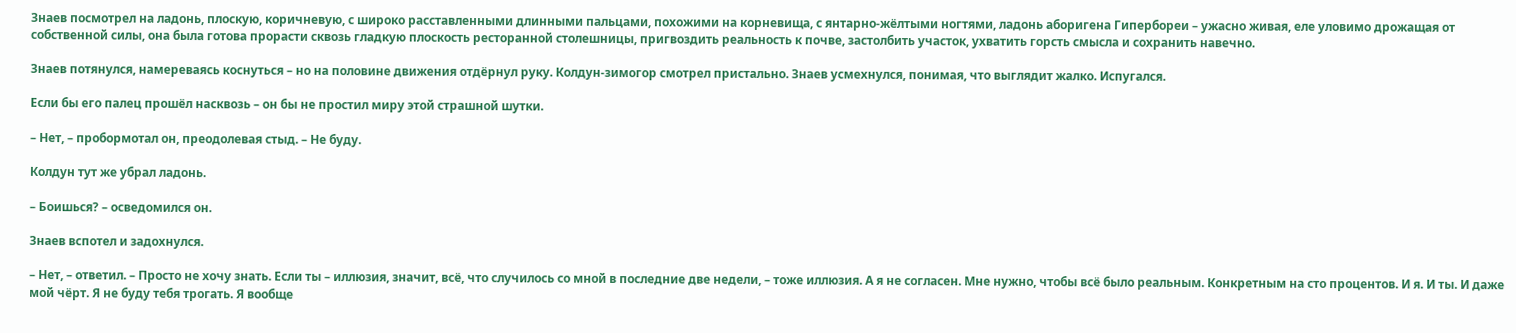Знаев посмотрел на ладонь, плоскую, коричневую, с широко расставленными длинными пальцами, похожими на корневища, с янтарно-жёлтыми ногтями, ладонь аборигена Гипербореи – ужасно живая, еле уловимо дрожащая от собственной силы, она была готова прорасти сквозь гладкую плоскость ресторанной столешницы, пригвоздить реальность к почве, застолбить участок, ухватить горсть смысла и сохранить навечно.

Знаев потянулся, намереваясь коснуться – но на половине движения отдёрнул руку. Колдун-зимогор смотрел пристально. Знаев усмехнулся, понимая, что выглядит жалко. Испугался.

Если бы его палец прошёл насквозь – он бы не простил миру этой страшной шутки.

– Нет, – пробормотал он, преодолевая стыд. – Не буду.

Колдун тут же убрал ладонь.

– Боишься? – осведомился он.

Знаев вспотел и задохнулся.

– Нет, – ответил. – Просто не хочу знать. Если ты – иллюзия, значит, всё, что случилось со мной в последние две недели, – тоже иллюзия. А я не согласен. Мне нужно, чтобы всё было реальным. Конкретным на сто процентов. И я. И ты. И даже мой чёрт. Я не буду тебя трогать. Я вообще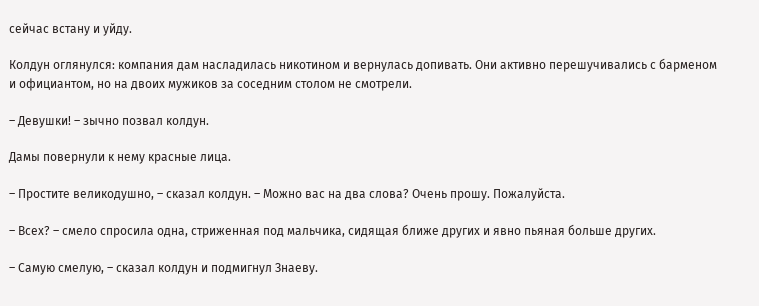сейчас встану и уйду.

Колдун оглянулся: компания дам насладилась никотином и вернулась допивать. Они активно перешучивались с барменом и официантом, но на двоих мужиков за соседним столом не смотрели.

– Девушки! – зычно позвал колдун.

Дамы повернули к нему красные лица.

– Простите великодушно, – сказал колдун. – Можно вас на два слова? Очень прошу. Пожалуйста.

– Всех? – смело спросила одна, стриженная под мальчика, сидящая ближе других и явно пьяная больше других.

– Самую смелую, – сказал колдун и подмигнул Знаеву.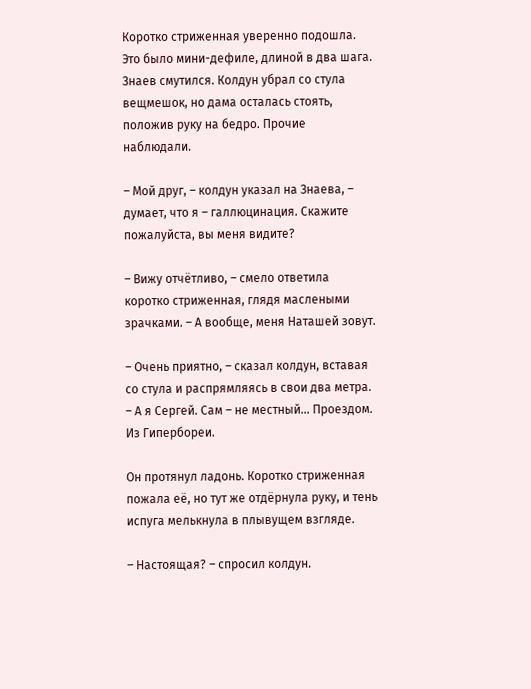Коротко стриженная уверенно подошла. Это было мини-дефиле, длиной в два шага. Знаев смутился. Колдун убрал со стула вещмешок, но дама осталась стоять, положив руку на бедро. Прочие наблюдали.

– Мой друг, – колдун указал на Знаева, – думает, что я – галлюцинация. Скажите пожалуйста, вы меня видите?

– Вижу отчётливо, – смело ответила коротко стриженная, глядя маслеными зрачками. – А вообще, меня Наташей зовут.

– Очень приятно, – сказал колдун, вставая со стула и распрямляясь в свои два метра. – А я Сергей. Сам – не местный… Проездом. Из Гипербореи.

Он протянул ладонь. Коротко стриженная пожала её, но тут же отдёрнула руку, и тень испуга мелькнула в плывущем взгляде.

– Настоящая? – спросил колдун.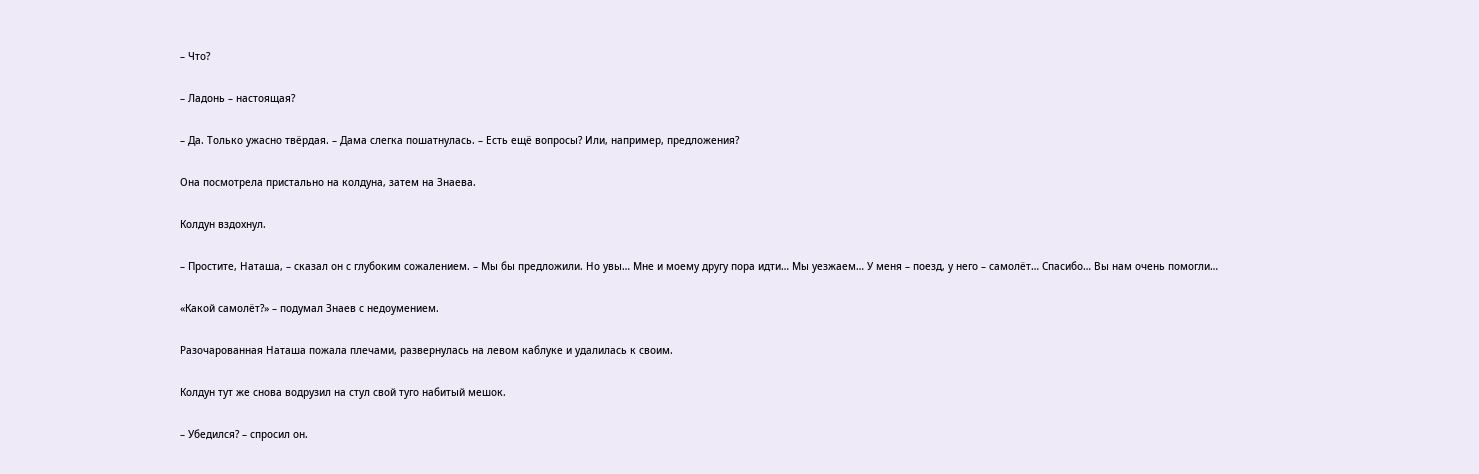– Что?

– Ладонь – настоящая?

– Да. Только ужасно твёрдая. – Дама слегка пошатнулась. – Есть ещё вопросы? Или, например, предложения?

Она посмотрела пристально на колдуна, затем на Знаева.

Колдун вздохнул.

– Простите, Наташа, – сказал он с глубоким сожалением. – Мы бы предложили. Но увы… Мне и моему другу пора идти… Мы уезжаем… У меня – поезд, у него – самолёт… Спасибо… Вы нам очень помогли…

«Какой самолёт?» – подумал Знаев с недоумением.

Разочарованная Наташа пожала плечами, развернулась на левом каблуке и удалилась к своим.

Колдун тут же снова водрузил на стул свой туго набитый мешок.

– Убедился? – спросил он.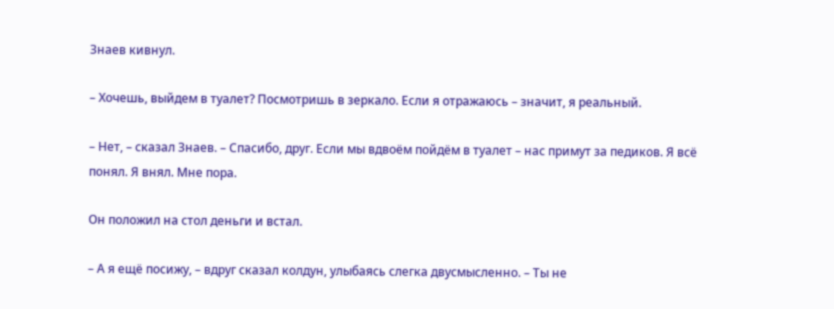Знаев кивнул.

– Хочешь, выйдем в туалет? Посмотришь в зеркало. Если я отражаюсь – значит, я реальный.

– Нет, – сказал Знаев. – Спасибо, друг. Если мы вдвоём пойдём в туалет – нас примут за педиков. Я всё понял. Я внял. Мне пора.

Он положил на стол деньги и встал.

– А я ещё посижу, – вдруг сказал колдун, улыбаясь слегка двусмысленно. – Ты не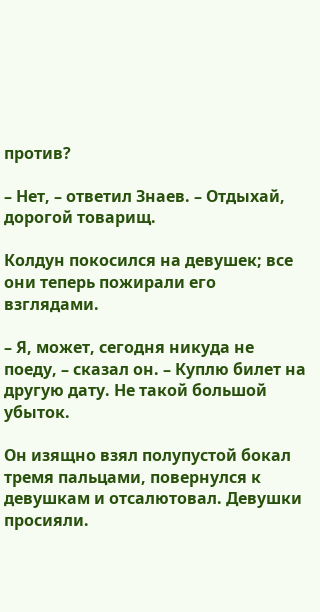против?

– Нет, – ответил Знаев. – Отдыхай, дорогой товарищ.

Колдун покосился на девушек; все они теперь пожирали его взглядами.

– Я, может, сегодня никуда не поеду, – сказал он. – Куплю билет на другую дату. Не такой большой убыток.

Он изящно взял полупустой бокал тремя пальцами, повернулся к девушкам и отсалютовал. Девушки просияли.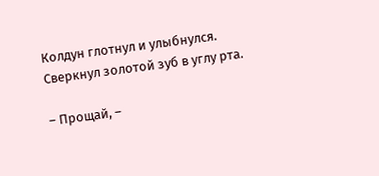Колдун глотнул и улыбнулся. Сверкнул золотой зуб в углу рта.

– Прощай, –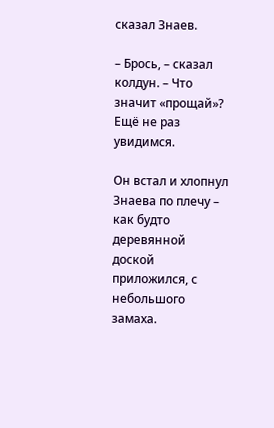сказал Знаев.

– Брось, – сказал колдун. – Что значит «прощай»? Ещё не раз увидимся.

Он встал и хлопнул Знаева по плечу – как будто деревянной доской приложился, с небольшого замаха.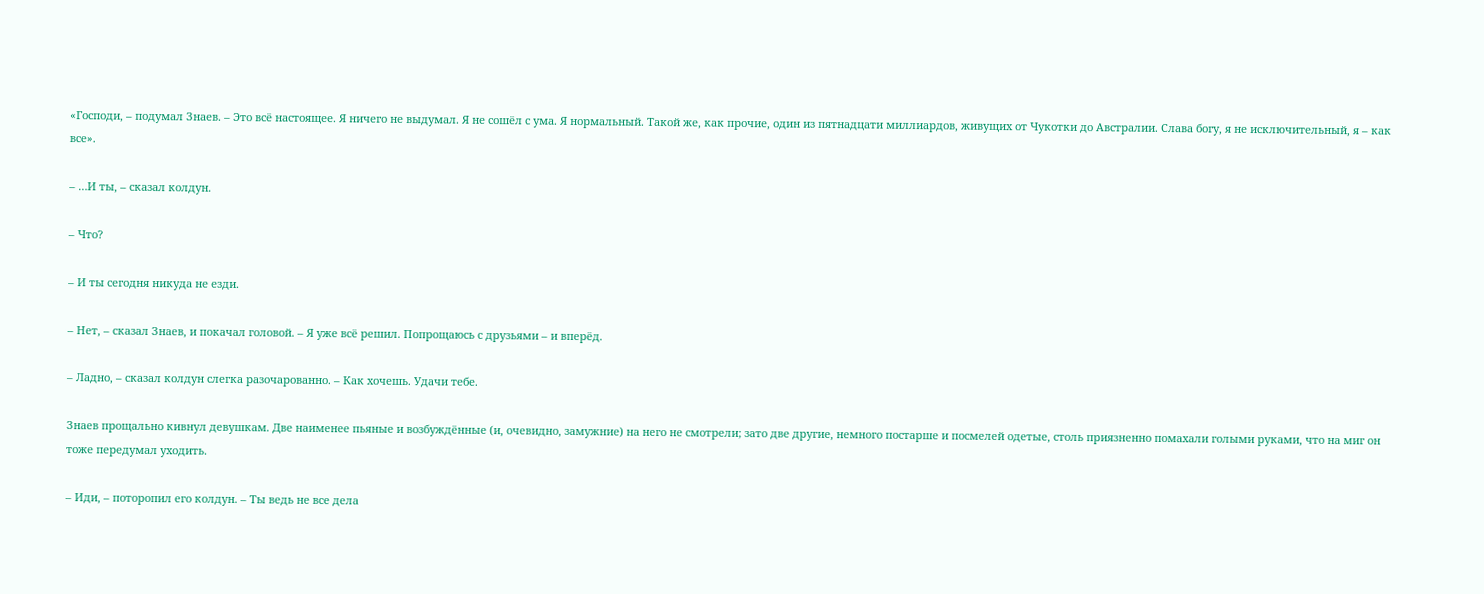«Господи, – подумал Знаев. – Это всё настоящее. Я ничего не выдумал. Я не сошёл с ума. Я нормальный. Такой же, как прочие, один из пятнадцати миллиардов, живущих от Чукотки до Австралии. Слава богу, я не исключительный, я – как все».

– …И ты, – сказал колдун.

– Что?

– И ты сегодня никуда не езди.

– Нет, – сказал Знаев, и покачал головой. – Я уже всё решил. Попрощаюсь с друзьями – и вперёд.

– Ладно, – сказал колдун слегка разочарованно. – Как хочешь. Удачи тебе.

Знаев прощально кивнул девушкам. Две наименее пьяные и возбуждённые (и, очевидно, замужние) на него не смотрели; зато две другие, немного постарше и посмелей одетые, столь приязненно помахали голыми руками, что на миг он тоже передумал уходить.

– Иди, – поторопил его колдун. – Ты ведь не все дела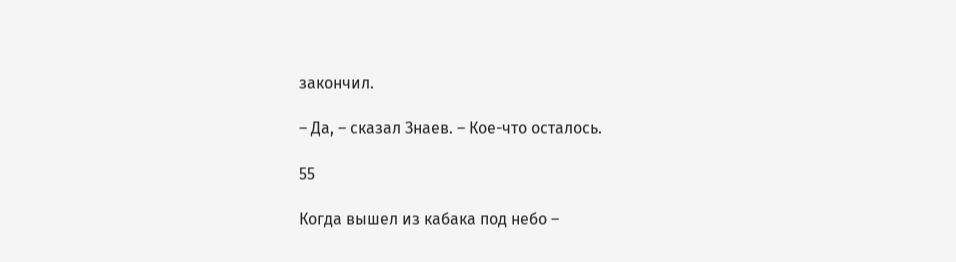закончил.

– Да, – сказал Знаев. – Кое-что осталось.

55

Когда вышел из кабака под небо –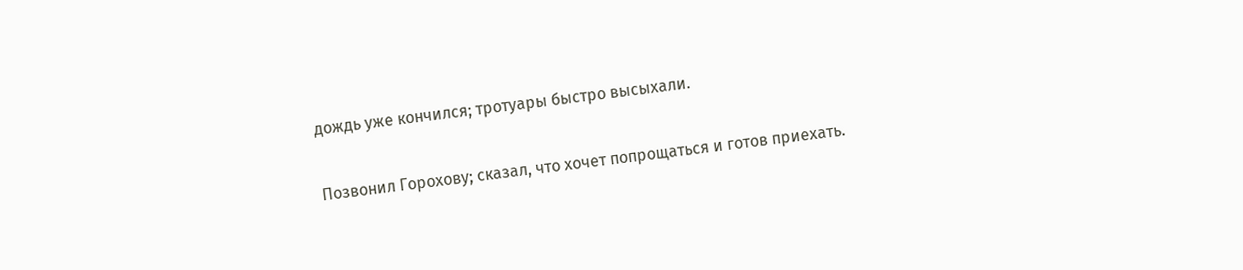дождь уже кончился; тротуары быстро высыхали.

Позвонил Горохову; сказал, что хочет попрощаться и готов приехать.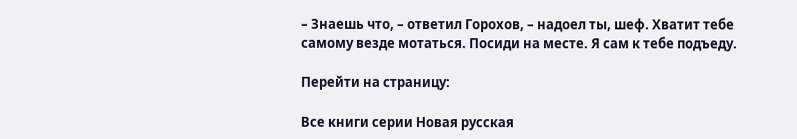– Знаешь что, – ответил Горохов, – надоел ты, шеф. Хватит тебе самому везде мотаться. Посиди на месте. Я сам к тебе подъеду.

Перейти на страницу:

Все книги серии Новая русская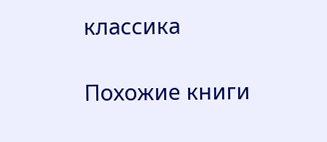классика

Похожие книги